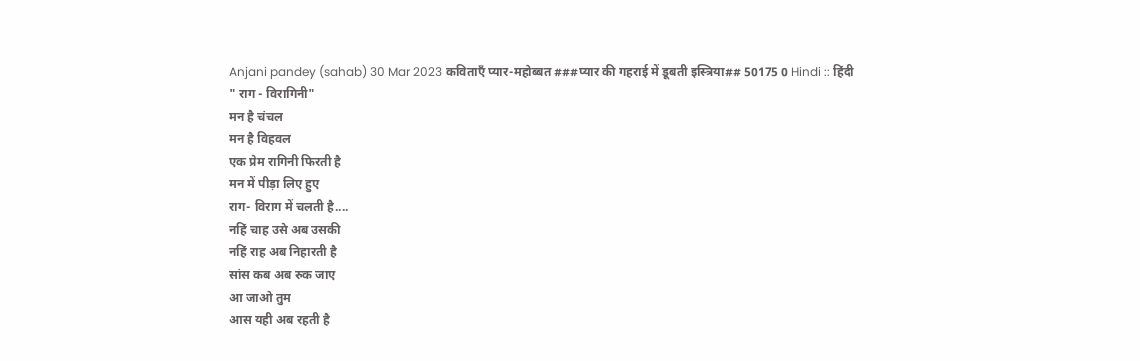Anjani pandey (sahab) 30 Mar 2023 कविताएँ प्यार-महोब्बत ###प्यार की गहराई में डूबती इस्त्रिया## 50175 0 Hindi :: हिंदी
" राग - विरागिनी"
मन है चंचल
मन है विहवल
एक प्रेम रागिनी फिरती है
मन में पीड़ा लिए हुए
राग- विराग में चलती है....
नहिं चाह उसे अब उसकी
नहिं राह अब निहारती है
सांस कब अब रुक जाए
आ जाओ तुम
आस यही अब रहती है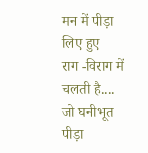मन में पीड़ा लिए हुए
राग -विराग में चलती है....
जो घनीभूत पीड़ा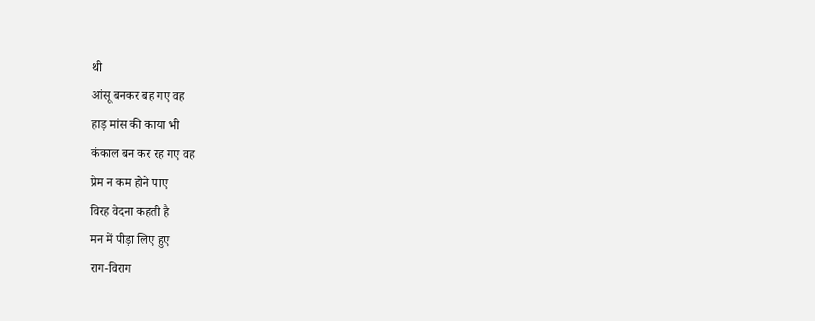थी
आंसू बनकर बह गए वह
हाड़ मांस की काया भी
कंकाल बन कर रह गए वह
प्रेम न कम होने पाए
विरह वेदना कहती है
मन में पीड़ा लिए हुए
राग-विराग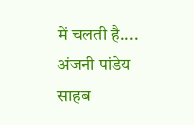में चलती है....
अंजनी पांडेय साहब